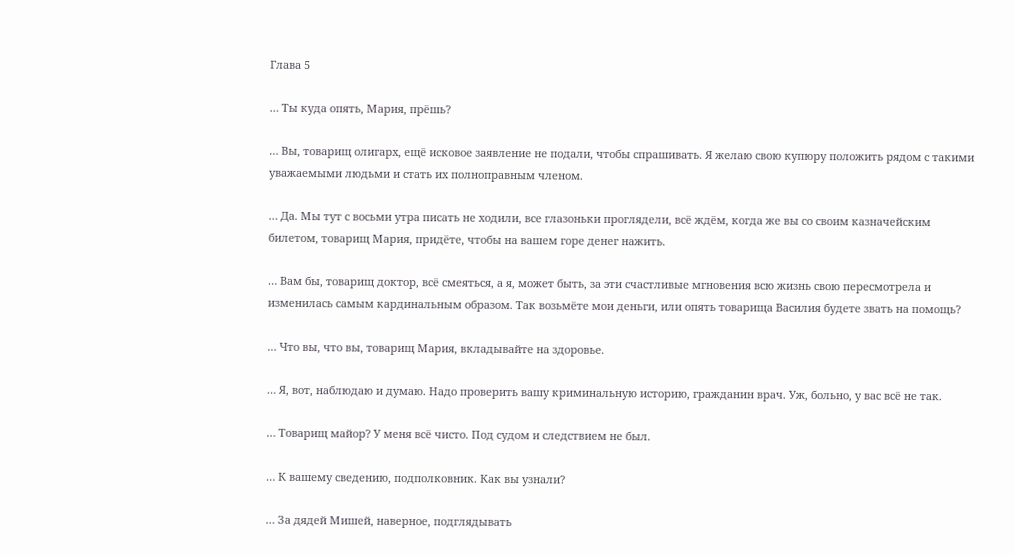Глава 5

… Ты куда опять, Мария, прёшь?

… Вы, товарищ олигарх, ещё исковое заявление не подали, чтобы спрашивать. Я желаю свою купюру положить рядом с такими уважаемыми людьми и стать их полноправным членом.

… Да. Мы тут с восьми утра писать не ходили, все глазоньки проглядели, всё ждём, когда же вы со своим казначейским билетом, товарищ Мария, придёте, чтобы на вашем горе денег нажить.

… Вам бы, товарищ доктор, всё смеяться, а я, может быть, за эти счастливые мгновения всю жизнь свою пересмотрела и изменилась самым кардинальным образом. Так возьмёте мои деньги, или опять товарища Василия будете звать на помощь?

… Что вы, что вы, товарищ Мария, вкладывайте на здоровье.

… Я, вот, наблюдаю и думаю. Надо проверить вашу криминальную историю, гражданин врач. Уж, больно, у вас всё не так.

… Товарищ майор? У меня всё чисто. Под судом и следствием не был.

… К вашему сведению, подполковник. Как вы узнали?

… За дядей Мишей, наверное, подглядывать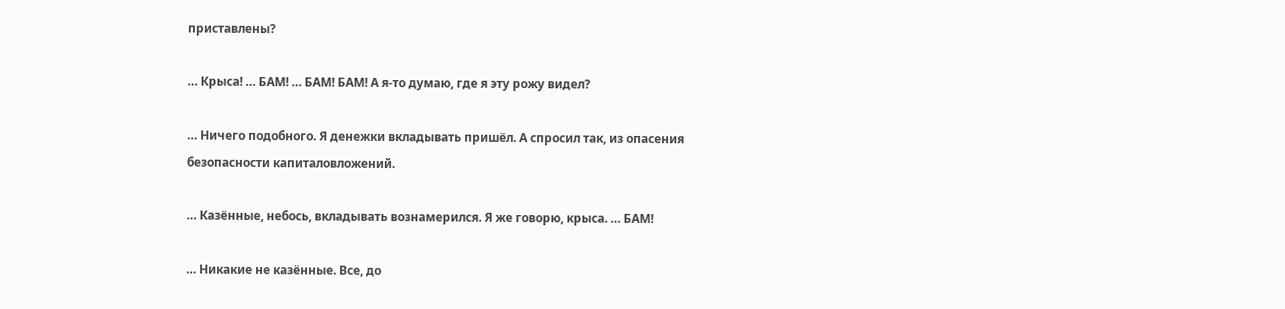приставлены?

… Крыса! … БАМ! … БАМ! БАМ! А я-то думаю, где я эту рожу видел?

… Ничего подобного. Я денежки вкладывать пришёл. А спросил так, из опасения безопасности капиталовложений.

… Казённые, небось, вкладывать вознамерился. Я же говорю, крыса. … БАМ!

… Никакие не казённые. Все, до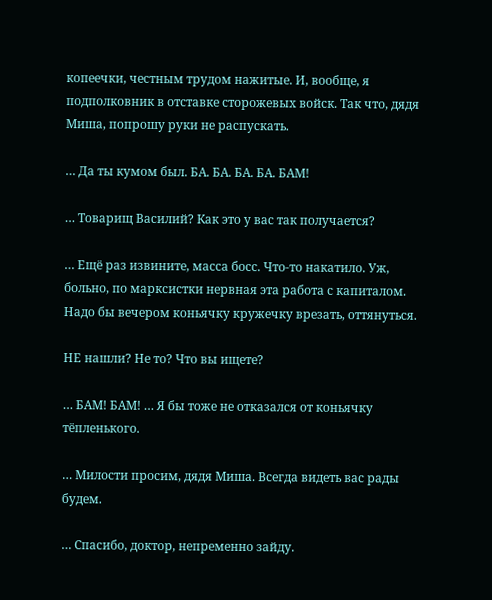копеечки, честным трудом нажитые. И, вообще, я подполковник в отставке сторожевых войск. Так что, дядя Миша, попрошу руки не распускать.

… Да ты кумом был. БА. БА. БА. БА. БАМ!

… Товарищ Василий? Как это у вас так получается?

… Ещё раз извините, масса босс. Что-то накатило. Уж, больно, по марксистки нервная эта работа с капиталом. Надо бы вечером коньячку кружечку врезать, оттянуться.

НЕ нашли? Не то? Что вы ищете?

… БАМ! БАМ! … Я бы тоже не отказался от коньячку тёпленького.

… Милости просим, дядя Миша. Всегда видеть вас рады будем.

… Спасибо, доктор, непременно зайду.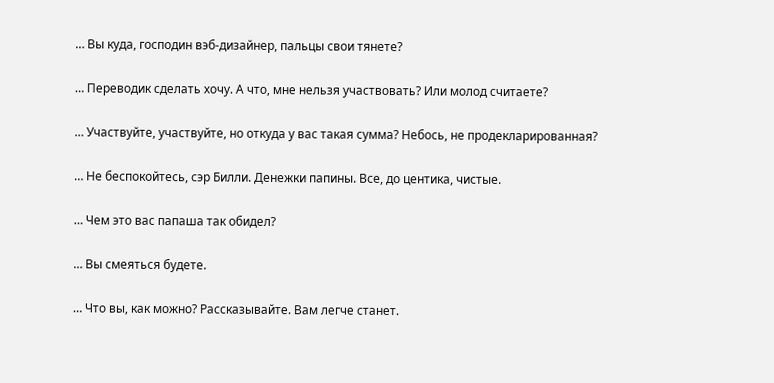… Вы куда, господин вэб-дизайнер, пальцы свои тянете?

… Переводик сделать хочу. А что, мне нельзя участвовать? Или молод считаете?

… Участвуйте, участвуйте, но откуда у вас такая сумма? Небось, не продекларированная?

… Не беспокойтесь, сэр Билли. Денежки папины. Все, до центика, чистые.

… Чем это вас папаша так обидел?

… Вы смеяться будете.

… Что вы, как можно? Рассказывайте. Вам легче станет.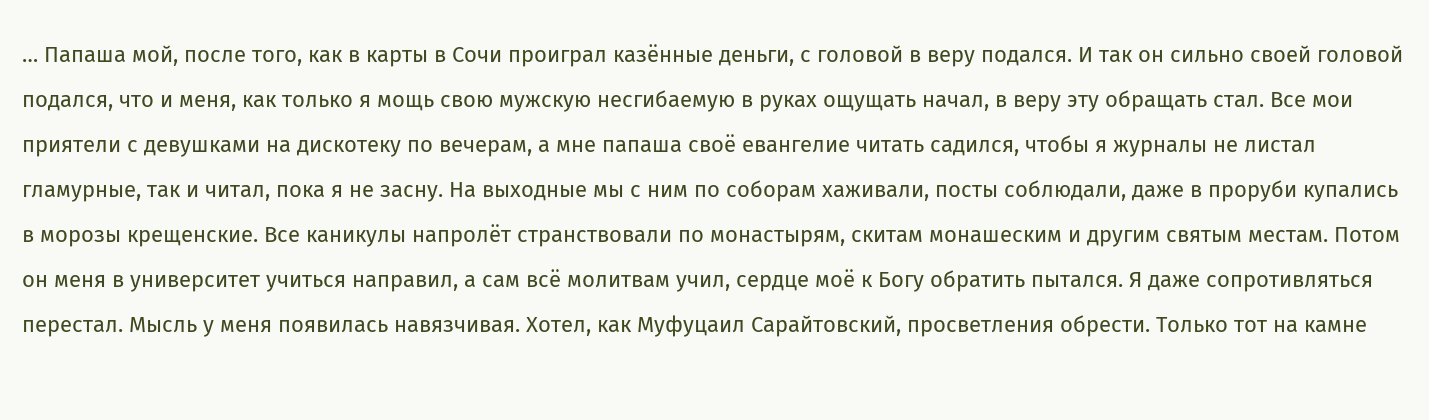… Папаша мой, после того, как в карты в Сочи проиграл казённые деньги, с головой в веру подался. И так он сильно своей головой подался, что и меня, как только я мощь свою мужскую несгибаемую в руках ощущать начал, в веру эту обращать стал. Все мои приятели с девушками на дискотеку по вечерам, а мне папаша своё евангелие читать садился, чтобы я журналы не листал гламурные, так и читал, пока я не засну. На выходные мы с ним по соборам хаживали, посты соблюдали, даже в проруби купались в морозы крещенские. Все каникулы напролёт странствовали по монастырям, скитам монашеским и другим святым местам. Потом он меня в университет учиться направил, а сам всё молитвам учил, сердце моё к Богу обратить пытался. Я даже сопротивляться перестал. Мысль у меня появилась навязчивая. Хотел, как Муфуцаил Сарайтовский, просветления обрести. Только тот на камне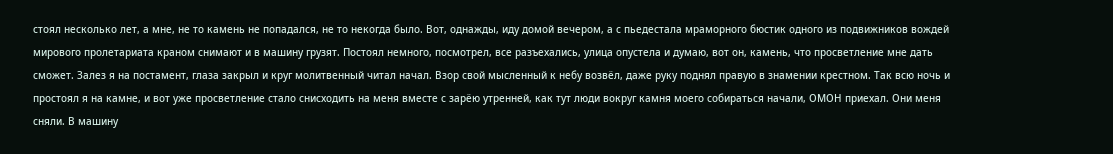стоял несколько лет, а мне, не то камень не попадался, не то некогда было. Вот, однажды, иду домой вечером, а с пьедестала мраморного бюстик одного из подвижников вождей мирового пролетариата краном снимают и в машину грузят. Постоял немного, посмотрел, все разъехались, улица опустела и думаю, вот он, камень, что просветление мне дать сможет. Залез я на постамент, глаза закрыл и круг молитвенный читал начал. Взор свой мысленный к небу возвёл, даже руку поднял правую в знамении крестном. Так всю ночь и простоял я на камне, и вот уже просветление стало снисходить на меня вместе с зарёю утренней, как тут люди вокруг камня моего собираться начали, ОМОН приехал. Они меня сняли. В машину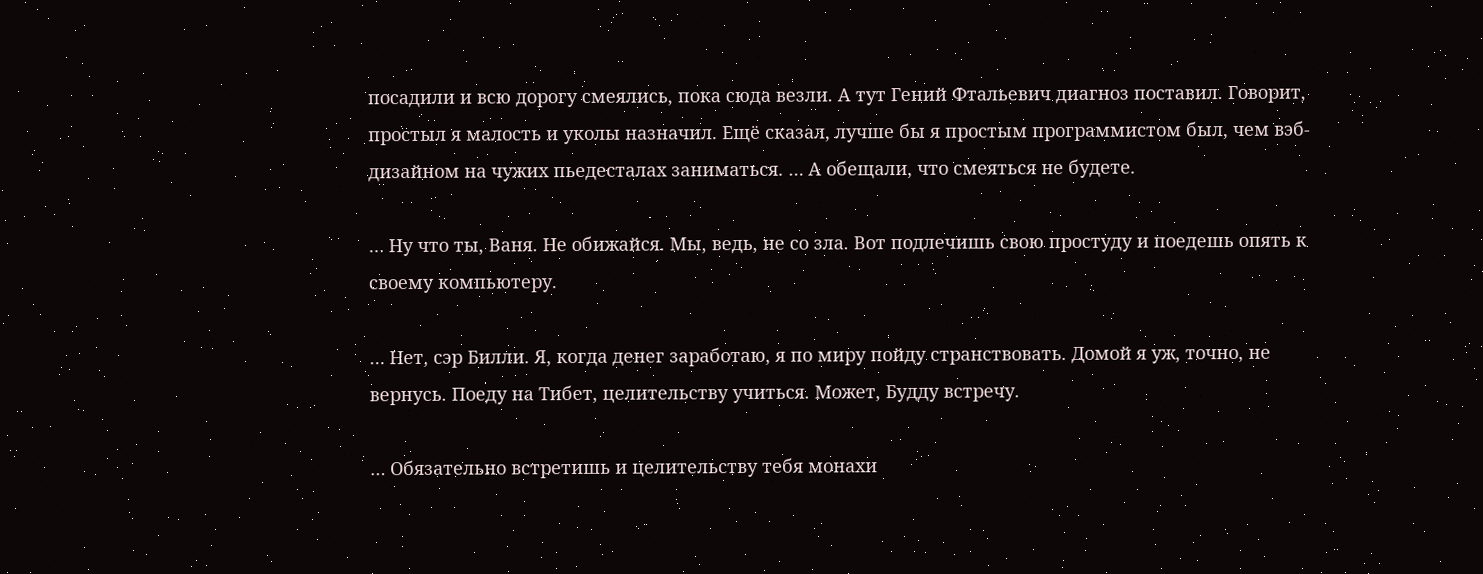посадили и всю дорогу смеялись, пока сюда везли. А тут Гений Фтальевич диагноз поставил. Говорит, простыл я малость и уколы назначил. Ещё сказал, лучше бы я простым программистом был, чем вэб-дизайном на чужих пьедесталах заниматься. … А обещали, что смеяться не будете.

… Ну что ты, Ваня. Не обижайся. Мы, ведь, не со зла. Вот подлечишь свою простуду и поедешь опять к своему компьютеру.

… Нет, сэр Билли. Я, когда денег заработаю, я по миру пойду странствовать. Домой я уж, точно, не вернусь. Поеду на Тибет, целительству учиться. Может, Будду встречу.

… Обязательно встретишь и целительству тебя монахи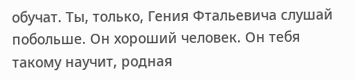обучат. Ты, только, Гения Фтальевича слушай побольше. Он хороший человек. Он тебя такому научит, родная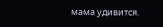мама удивится.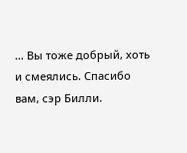… Вы тоже добрый, хоть и смеялись. Спасибо вам, сэр Билли.